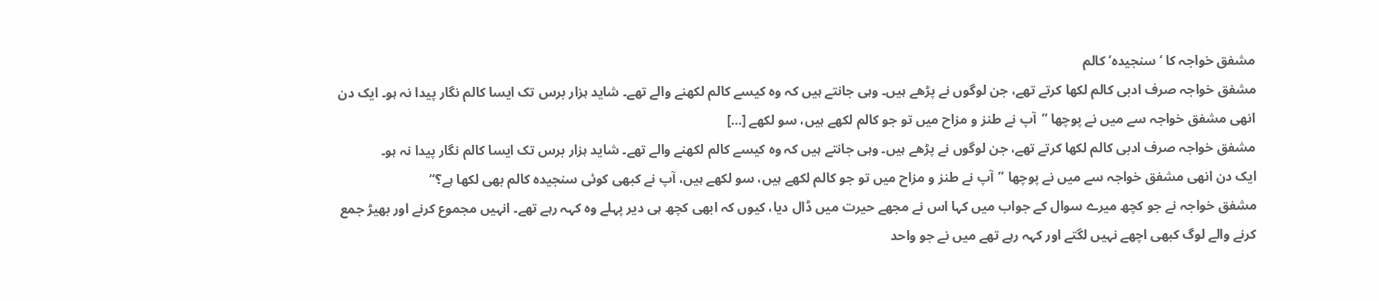مشفق خواجہ کا ‘سنجیدہ’ کالم
مشفق خواجہ صرف ادبی کالم لکھا کرتے تھے، جن لوگوں نے پڑھے ہیں۔ وہی جانتے ہیں کہ وہ کیسے کالم لکھنے والے تھے۔ شاید ہزار برس تک ایسا کالم نگار پیدا نہ ہو۔ ایک دن انھی مشفق خواجہ سے میں نے پوچھا ”آپ نے طنز و مزاح میں تو جو کالم لکھے ہیں، سو لکھے […]
مشفق خواجہ صرف ادبی کالم لکھا کرتے تھے، جن لوگوں نے پڑھے ہیں۔ وہی جانتے ہیں کہ وہ کیسے کالم لکھنے والے تھے۔ شاید ہزار برس تک ایسا کالم نگار پیدا نہ ہو۔
ایک دن انھی مشفق خواجہ سے میں نے پوچھا ”آپ نے طنز و مزاح میں تو جو کالم لکھے ہیں، سو لکھے ہیں، آپ نے کبھی کوئی سنجیدہ کالم بھی لکھا ہے؟“
مشفق خواجہ نے جو کچھ میرے سوال کے جواب میں کہا اس نے مجھے حیرت میں ڈال دیا، کیوں کہ ابھی کچھ ہی دیر پہلے وہ کہہ رہے تھے۔ انہیں مجموع کرنے اور بھیڑ جمع کرنے والے لوگ کبھی اچھے نہیں لگتے اور کہہ رہے تھے میں نے جو واحد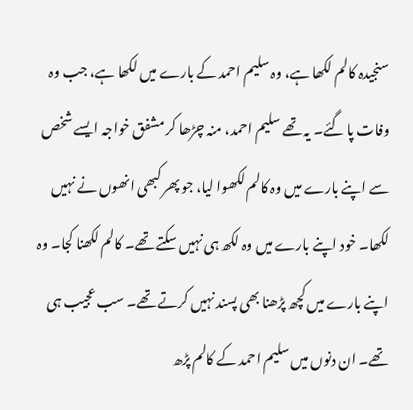سنجیدہ کالم لکھا ہے، وہ سلیم احمد کے بارے میں لکھا ہے، جب وہ وفات پا گئے۔ یہ تھے سلیم احمد، منہ چڑھا کر مشفق خواجہ ایسے شخص سے اپنے بارے میں وہ کالم لکھوا لیا، جو پھر کبھی انھوں نے نہیں لکھا۔ خود اپنے بارے میں وہ لکھ ہی نہیں سکتے تھے۔ کالم لکھنا کجا۔ وہ اپنے بارے میں کچھ پڑھنا بھی پسند نہیں کرتے تھے۔ سب عجیب ہی تھے۔ ان دنوں میں سلیم احمد کے کالم پڑھ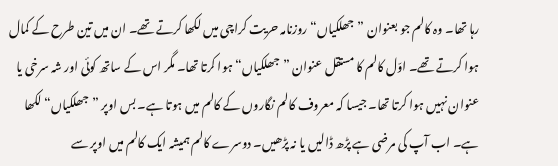رہا تھا۔ وہ کالم جو بعنوان ”جھلکیاں“ روزنامہ حریت کراچی میں لکھا کرتے تھے۔ ان میں تین طرح کے کمال ہوا کرتے تھے۔ اوّل کالم کا مستقل عنوان ”جھلکیاں“ ہوا کرتا تھا۔ مگر اس کے ساتھ کوئی اور شہ سرخی یا عنوان نہیں ہوا کرتا تھا۔ جیسا کہ معروف کالم نگاروں کے کالم میں ہوتا ہے۔ بس اوپر ”جھلکیاں“ لکھا ہے۔ اب آپ کی مرضی ہے پڑھ ڈالیں یا نہ پڑھیں۔ دوسرے کالم ہمیشہ ایک کالم میں اوپر سے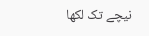نیچے تک لکھا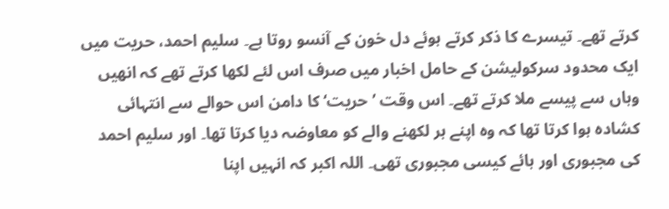کرتے تھے۔ تیسرے کا ذکر کرتے ہوئے دل خون کے آنسو روتا ہے۔ سلیم احمد، حریت میں ایک محدود سرکولیشن کے حامل اخبار میں صرف اس لئے لکھا کرتے تھے کہ انھیں وہاں سے پیسے ملا کرتے تھے۔ اس وقت ’حریت‘ کا دامن اس حوالے سے انتہائی کشادہ ہوا کرتا تھا کہ وہ اپنے ہر لکھنے والے کو معاوضہ دیا کرتا تھا۔ اور سلیم احمد کی مجبوری اور ہائے کیسی مجبوری تھی۔ اللہ اکبر کہ انہیں اپنا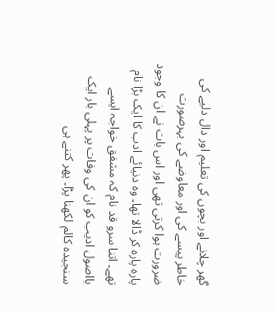گھر چلانے اور بچوں کی تعلیم اور دال دلیے کی خاطر پیسے کی اور معاوضے کی بہرصورت ضرورت ہوا کرتی تھی اور اس بات نے ان کا وجود پارہ پارہ کر ڈالا تھا۔ وہ دنیائے ادب کا ایک بڑا نام تھے۔ اتنا سرو قد نام کہ مشفق خواجہ ایسے بااصول ادیب کو ان کی وفات پر پہلی بار ایک سنجیدہ کالم لکھنا پڑا۔ پھر کتنے ہی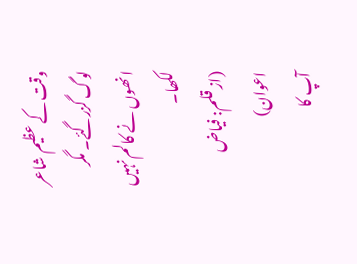وقت کے عظیم شاعر لوگ گزرگئے۔ مگر انھوں نے کالم نہیں لکھا۔
(از قلم: فیاض اعوان)
آپ کا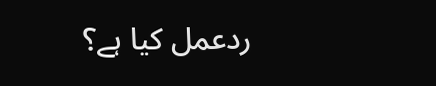ردعمل کیا ہے؟